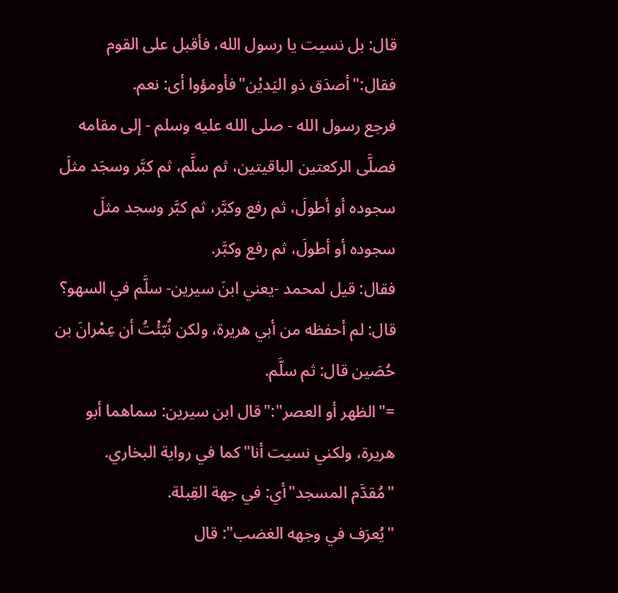قال: بل نسيت يا رسول الله، فأقبل على القوم فقال:"أصدَق ذو اليَديْن"فأومؤوا أى: نعم.
فرجع رسول الله - صلى الله عليه وسلم - إلى مقامه فصلَّى الركعتين الباقيتين، ثم سلَّم، ثم كبَّر وسجَد مثلَ سجوده أو أطولَ، ثم رفع وكبَّر، ثم كبَّر وسجد مثلَ سجوده أو أطولَ، ثم رفع وكبَّر.
فقال: قيل لمحمد -يعني ابنَ سيرين- سلَّم في السهو؟ قال: لم أحفظه من أبي هريرة، ولكن نُبّئْتُ أن عِمْرانَ بن حُصَين قال: ثم سلَّم.
="الظهر أو العصر":"قال ابن سيرين: سماهما أبو هريرة، ولكني نسيت أنا"كما في رواية البخاري.
"مُقدَّم المسجد"أي: في جهة القِبلة.
"يُعرَف في وجهه الغضب": قال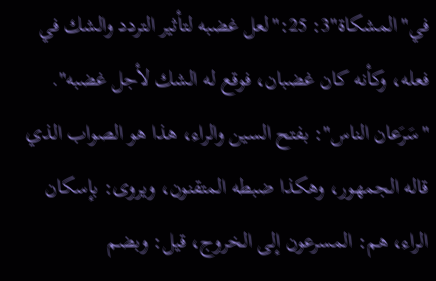في"المشكاة"3: 25:"لعل غضبه لتأثير التردد والشك في فعله، وكأنه كان غضبان، فوقع له الشك لأجل غضبه".
"سَرَعان الناس": بفتح السين والراء، هذا هو الصواب الذي قاله الجمهور، وهكذا ضبطه المتقنون، ويروى: بإسكان الراء، هم: المسرعون إلى الخروج، قيل: وبضم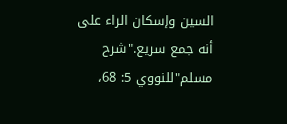السين وإسكان الراء على أنه جمع سريع."شرح مسلم"للنووي 5: 68،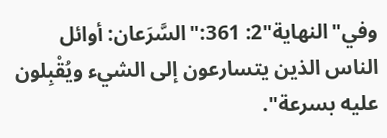وفي"النهاية"2: 361:"السَّرَعان: أوائل الناس الذين يتسارعون إلى الشيء ويُقْبِلون عليه بسرعة".